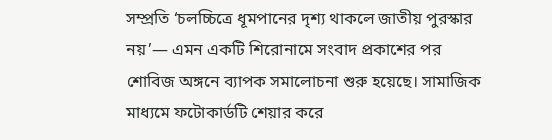সম্প্রতি ‘চলচ্চিত্রে ধূমপানের দৃশ্য থাকলে জাতীয় পুরস্কার নয়’— এমন একটি শিরোনামে সংবাদ প্রকাশের পর শোবিজ অঙ্গনে ব্যাপক সমালোচনা শুরু হয়েছে। সামাজিক মাধ্যমে ফটোকার্ডটি শেয়ার করে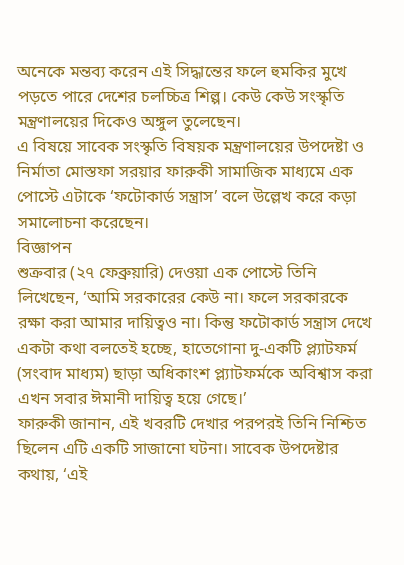অনেকে মন্তব্য করেন এই সিদ্ধান্তের ফলে হুমকির মুখে পড়তে পারে দেশের চলচ্চিত্র শিল্প। কেউ কেউ সংস্কৃতি মন্ত্রণালয়ের দিকেও অঙ্গুল তুলেছেন।
এ বিষয়ে সাবেক সংস্কৃতি বিষয়ক মন্ত্রণালয়ের উপদেষ্টা ও নির্মাতা মোস্তফা সরয়ার ফারুকী সামাজিক মাধ্যমে এক পোস্টে এটাকে ‘ফটোকার্ড সন্ত্রাস’ বলে উল্লেখ করে কড়া সমালোচনা করেছেন।
বিজ্ঞাপন
শুক্রবার (২৭ ফেব্রুয়ারি) দেওয়া এক পোস্টে তিনি লিখেছেন, ‘আমি সরকারের কেউ না। ফলে সরকারকে রক্ষা করা আমার দায়িত্বও না। কিন্তু ফটোকার্ড সন্ত্রাস দেখে একটা কথা বলতেই হচ্ছে, হাতেগোনা দু-একটি প্ল্যাটফর্ম (সংবাদ মাধ্যম) ছাড়া অধিকাংশ প্ল্যাটফর্মকে অবিশ্বাস করা এখন সবার ঈমানী দায়িত্ব হয়ে গেছে।’
ফারুকী জানান, এই খবরটি দেখার পরপরই তিনি নিশ্চিত ছিলেন এটি একটি সাজানো ঘটনা। সাবেক উপদেষ্টার কথায়, ‘এই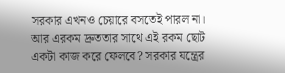সরকার এখনও চেয়ারে বসতেই পারল না। আর এরকম দ্রুততার সাথে এই রকম ছোট একটা কাজ করে ফেলবে? সরকার যন্ত্রের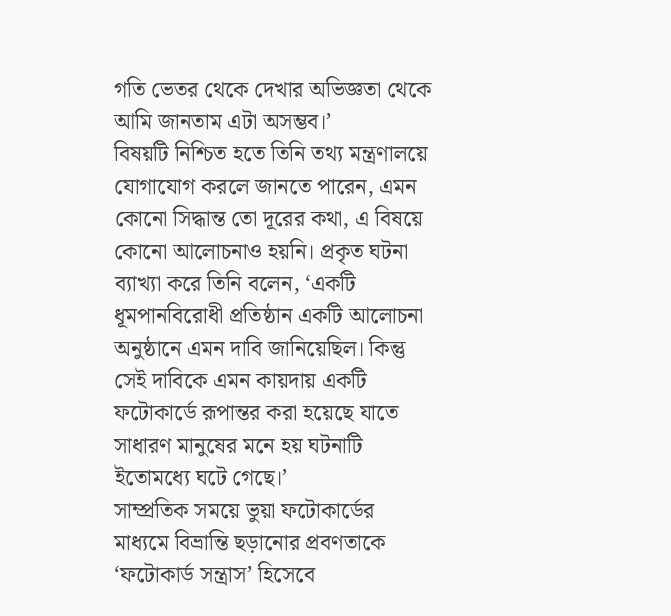গতি ভেতর থেকে দেখার অভিজ্ঞতা থেকে আমি জানতাম এটা অসম্ভব।’
বিষয়টি নিশ্চিত হতে তিনি তথ্য মন্ত্রণালয়ে যোগাযোগ করলে জানতে পারেন, এমন কোনো সিদ্ধান্ত তো দূরের কথা, এ বিষয়ে কোনো আলোচনাও হয়নি। প্রকৃত ঘটনা ব্যাখ্যা করে তিনি বলেন, ‘একটি ধূমপানবিরোধী প্রতিষ্ঠান একটি আলোচনা অনুষ্ঠানে এমন দাবি জানিয়েছিল। কিন্তু সেই দাবিকে এমন কায়দায় একটি ফটোকার্ডে রূপান্তর করা হয়েছে যাতে সাধারণ মানুষের মনে হয় ঘটনাটি ইতোমধ্যে ঘটে গেছে।’
সাম্প্রতিক সময়ে ভুয়া ফটোকার্ডের মাধ্যমে বিভ্রান্তি ছড়ানোর প্রবণতাকে ‘ফটোকার্ড সন্ত্রাস’ হিসেবে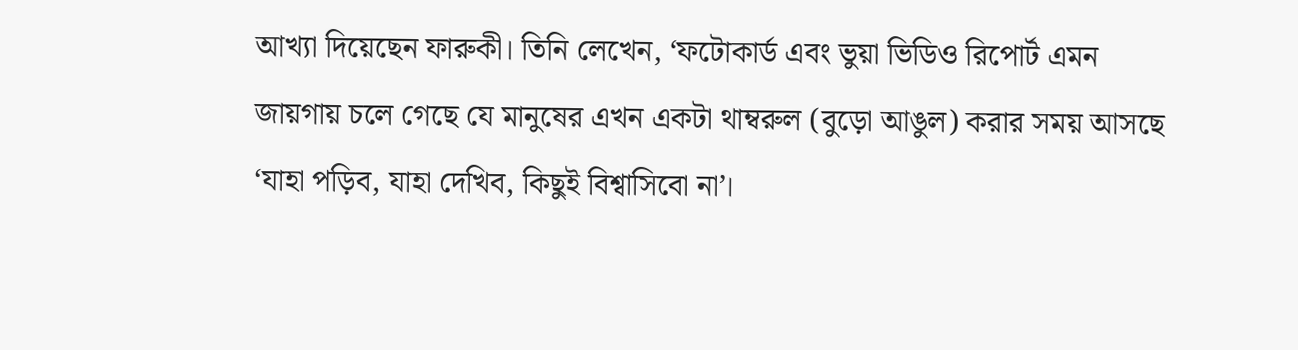আখ্যা দিয়েছেন ফারুকী। তিনি লেখেন, ‘ফটোকার্ড এবং ভুয়া ভিডিও রিপোর্ট এমন জায়গায় চলে গেছে যে মানুষের এখন একটা থাম্বরুল (বুড়ো আঙুল) করার সময় আসছে ‘যাহা পড়িব, যাহা দেখিব, কিছুই বিশ্বাসিবো না’।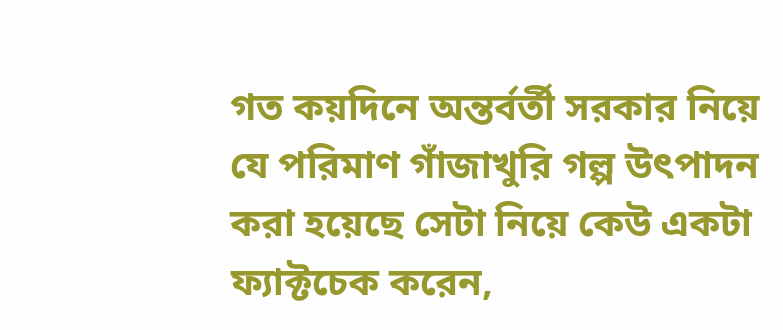গত কয়দিনে অন্তর্বর্তী সরকার নিয়ে যে পরিমাণ গাঁজাখুরি গল্প উৎপাদন করা হয়েছে সেটা নিয়ে কেউ একটা ফ্যাক্টচেক করেন,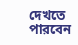দেখতে পারবেন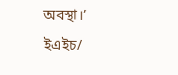অবস্থা।’
ইএইচ/